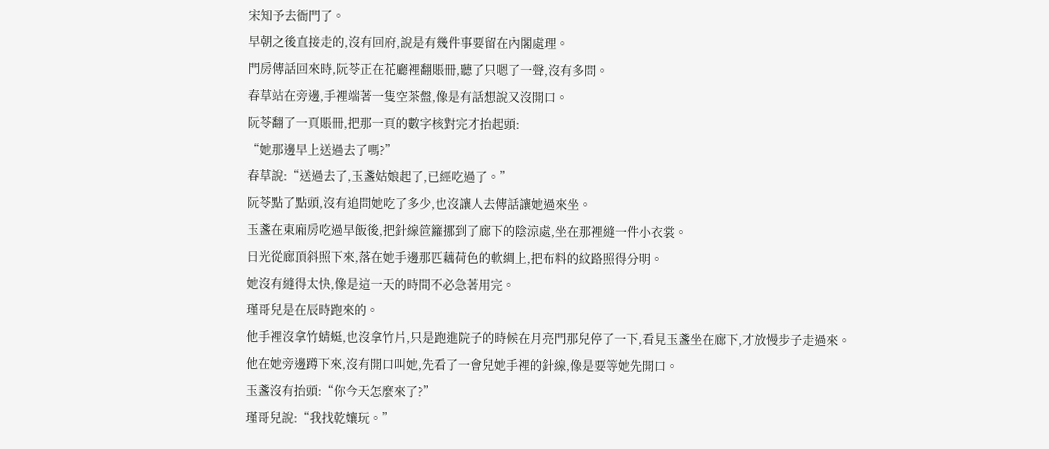宋知予去衙門了。
早朝之後直接走的,沒有回府,說是有幾件事要留在內閣處理。
門房傳話回來時,阮苓正在花廳裡翻賬冊,聽了只嗯了一聲,沒有多問。
春草站在旁邊,手裡端著一隻空茶盤,像是有話想說又沒開口。
阮苓翻了一頁賬冊,把那一頁的數字核對完才抬起頭:
“她那邊早上送過去了嗎?”
春草說:“送過去了,玉盞姑娘起了,已經吃過了。”
阮苓點了點頭,沒有追問她吃了多少,也沒讓人去傳話讓她過來坐。
玉盞在東廂房吃過早飯後,把針線笸籮挪到了廊下的陰涼處,坐在那裡縫一件小衣裳。
日光從廊頂斜照下來,落在她手邊那匹藕荷色的軟綢上,把布料的紋路照得分明。
她沒有縫得太快,像是這一天的時間不必急著用完。
瑾哥兒是在辰時跑來的。
他手裡沒拿竹蜻蜓,也沒拿竹片,只是跑進院子的時候在月亮門那兒停了一下,看見玉盞坐在廊下,才放慢步子走過來。
他在她旁邊蹲下來,沒有開口叫她,先看了一會兒她手裡的針線,像是要等她先開口。
玉盞沒有抬頭:“你今天怎麼來了?”
瑾哥兒說:“我找乾孃玩。”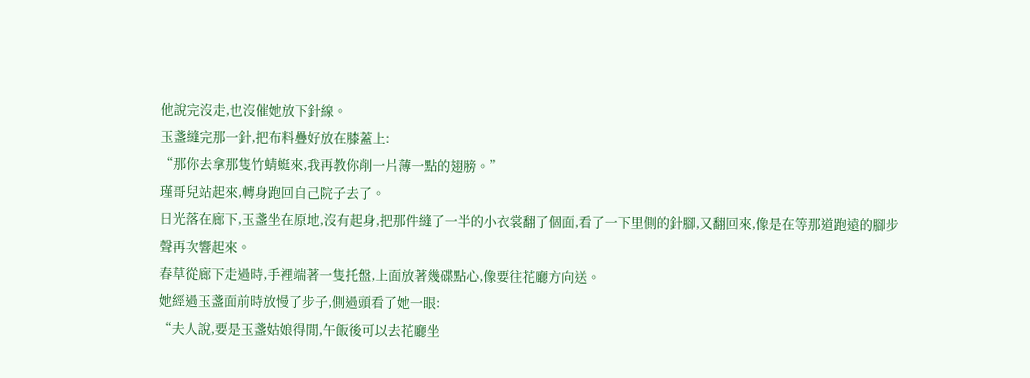他說完沒走,也沒催她放下針線。
玉盞縫完那一針,把布料疊好放在膝蓋上:
“那你去拿那隻竹蜻蜓來,我再教你削一片薄一點的翅膀。”
瑾哥兒站起來,轉身跑回自己院子去了。
日光落在廊下,玉盞坐在原地,沒有起身,把那件縫了一半的小衣裳翻了個面,看了一下里側的針腳,又翻回來,像是在等那道跑遠的腳步聲再次響起來。
春草從廊下走過時,手裡端著一隻托盤,上面放著幾碟點心,像要往花廳方向送。
她經過玉盞面前時放慢了步子,側過頭看了她一眼:
“夫人說,要是玉盞姑娘得閒,午飯後可以去花廳坐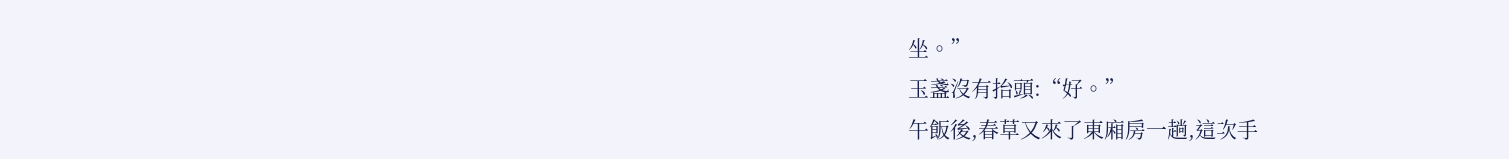坐。”
玉盞沒有抬頭:“好。”
午飯後,春草又來了東廂房一趟,這次手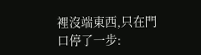裡沒端東西,只在門口停了一步: